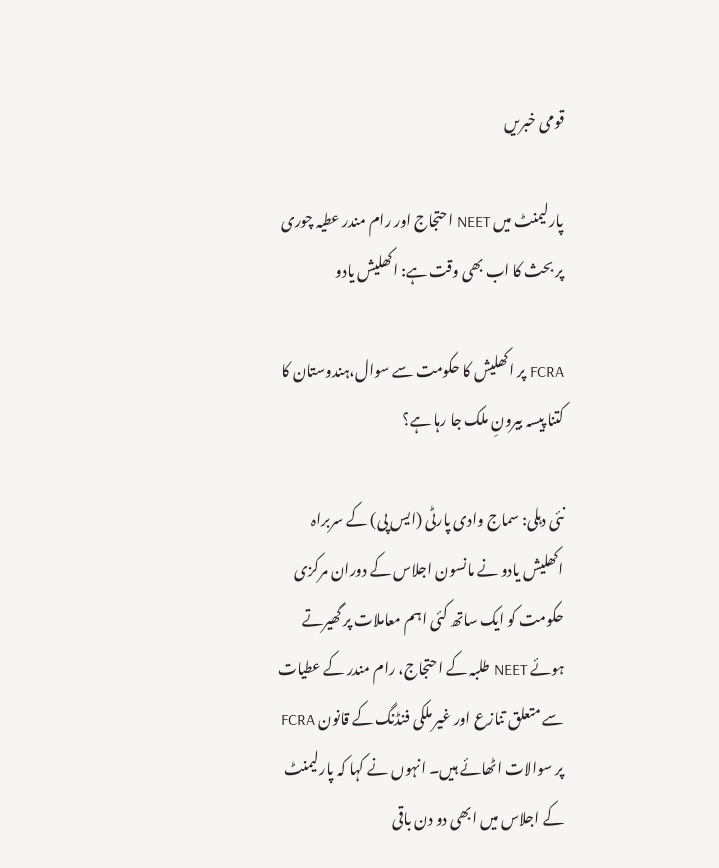قومی خبریں

پارلیمنٹ میں NEET احتجاج اور رام مندر عطیہ چوری پر بحث کا اب بھی وقت ہے: اکھلیش یادو

FCRA پر اکھلیش کا حکومت سے سوال،ہندوستان کا کتنا پیسہ بیرونِ ملک جا رہا ہے؟

نئی دہلی: سماج وادی پارٹی (ایس پی) کے سربراہ اکھلیش یادو نے مانسون اجلاس کے دوران مرکزی حکومت کو ایک ساتھ کئی اہم معاملات پر گھیرتے ہوئے NEET طلبہ کے احتجاج، رام مندر کے عطیات سے متعلق تنازع اور غیر ملکی فنڈنگ کے قانون FCRA پر سوالات اٹھائے ہیں۔ انہوں نے کہا کہ پارلیمنٹ کے اجلاس میں ابھی دو دن باقی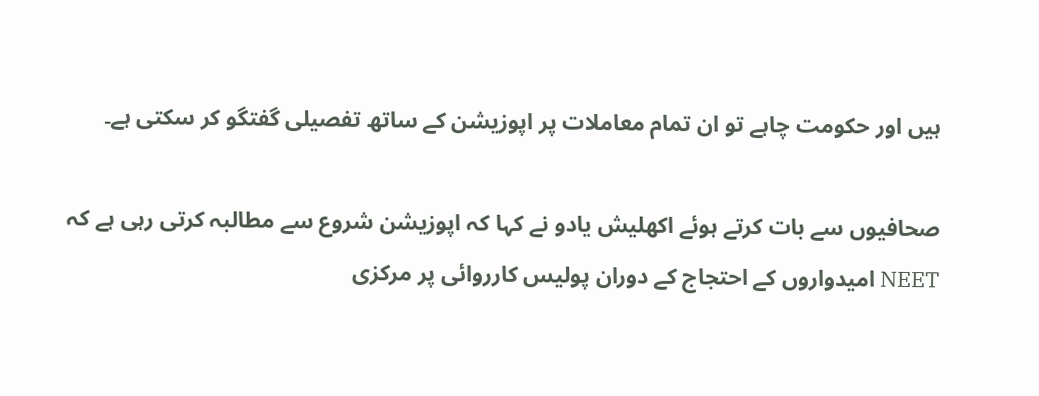ہیں اور حکومت چاہے تو ان تمام معاملات پر اپوزیشن کے ساتھ تفصیلی گفتگو کر سکتی ہے۔

صحافیوں سے بات کرتے ہوئے اکھلیش یادو نے کہا کہ اپوزیشن شروع سے مطالبہ کرتی رہی ہے کہ NEET امیدواروں کے احتجاج کے دوران پولیس کارروائی پر مرکزی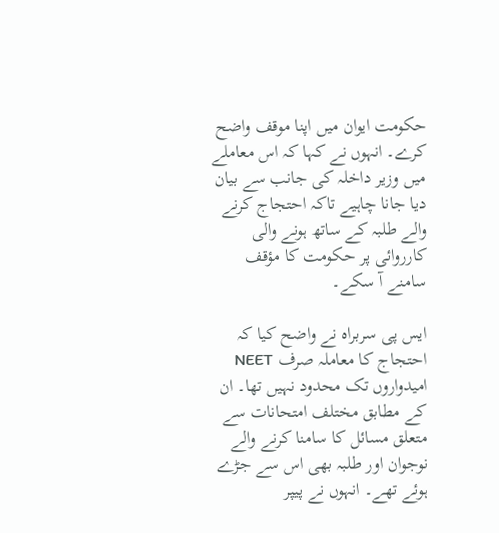حکومت ایوان میں اپنا موقف واضح کرے۔ انہوں نے کہا کہ اس معاملے میں وزیر داخلہ کی جانب سے بیان دیا جانا چاہیے تاکہ احتجاج کرنے والے طلبہ کے ساتھ ہونے والی کارروائی پر حکومت کا مؤقف سامنے آ سکے۔

ایس پی سربراہ نے واضح کیا کہ احتجاج کا معاملہ صرف NEET امیدواروں تک محدود نہیں تھا۔ ان کے مطابق مختلف امتحانات سے متعلق مسائل کا سامنا کرنے والے نوجوان اور طلبہ بھی اس سے جڑے ہوئے تھے۔ انہوں نے پیپر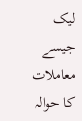لیک جیسے معاملات کا حوالہ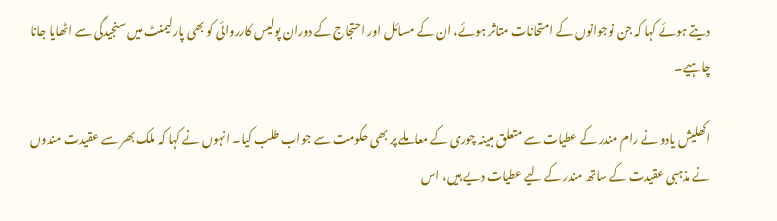دیتے ہوئے کہا کہ جن نوجوانوں کے امتحانات متاثر ہوئے، ان کے مسائل اور احتجاج کے دوران پولیس کارروائی کو بھی پارلیمنٹ میں سنجیدگی سے اٹھایا جانا چاہیے۔

اکھلیش یادو نے رام مندر کے عطیات سے متعلق مبینہ چوری کے معاملے پر بھی حکومت سے جواب طلب کیا۔ انہوں نے کہا کہ ملک بھر سے عقیدت مندوں نے مذہبی عقیدت کے ساتھ مندر کے لیے عطیات دیے ہیں، اس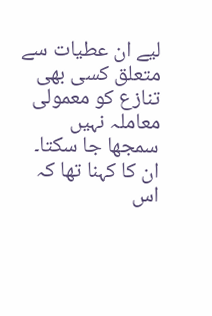لیے ان عطیات سے متعلق کسی بھی تنازع کو معمولی معاملہ نہیں سمجھا جا سکتا۔ ان کا کہنا تھا کہ اس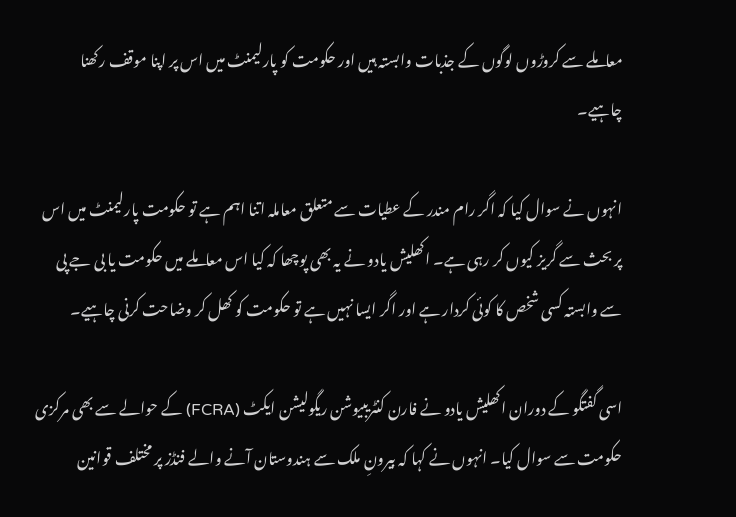معاملے سے کروڑوں لوگوں کے جذبات وابستہ ہیں اور حکومت کو پارلیمنٹ میں اس پر اپنا موقف رکھنا چاہیے۔

انہوں نے سوال کیا کہ اگر رام مندر کے عطیات سے متعلق معاملہ اتنا اہم ہے تو حکومت پارلیمنٹ میں اس پر بحث سے گریز کیوں کر رہی ہے۔ اکھلیش یادو نے یہ بھی پوچھا کہ کیا اس معاملے میں حکومت یا بی جے پی سے وابستہ کسی شخص کا کوئی کردار ہے اور اگر ایسا نہیں ہے تو حکومت کو کھل کر وضاحت کرنی چاہیے۔

اسی گفتگو کے دوران اکھلیش یادو نے فارن کنٹریبیوشن ریگولیشن ایکٹ (FCRA) کے حوالے سے بھی مرکزی حکومت سے سوال کیا۔ انہوں نے کہا کہ بیرونِ ملک سے ہندوستان آنے والے فنڈز پر مختلف قوانین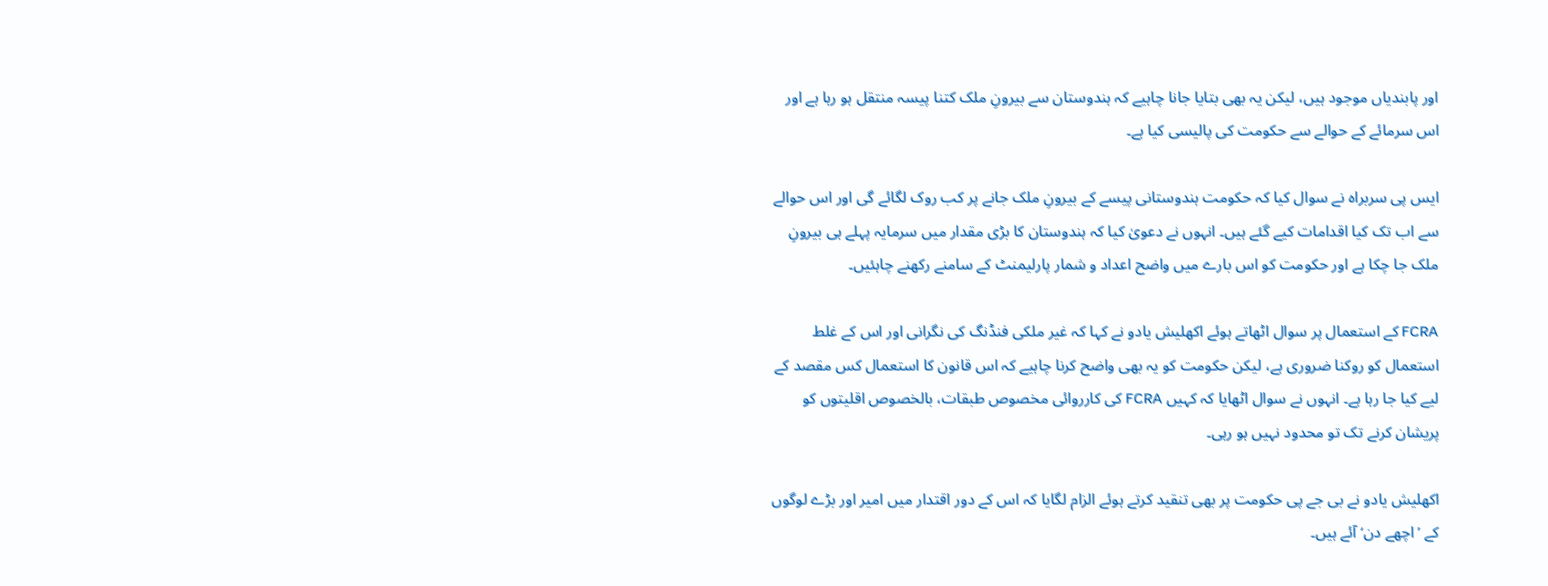اور پابندیاں موجود ہیں، لیکن یہ بھی بتایا جانا چاہیے کہ ہندوستان سے بیرونِ ملک کتنا پیسہ منتقل ہو رہا ہے اور اس سرمائے کے حوالے سے حکومت کی پالیسی کیا ہے۔

ایس پی سربراہ نے سوال کیا کہ حکومت ہندوستانی پیسے کے بیرونِ ملک جانے پر کب روک لگائے گی اور اس حوالے سے اب تک کیا اقدامات کیے گئے ہیں۔ انہوں نے دعویٰ کیا کہ ہندوستان کا بڑی مقدار میں سرمایہ پہلے ہی بیرونِ ملک جا چکا ہے اور حکومت کو اس بارے میں واضح اعداد و شمار پارلیمنٹ کے سامنے رکھنے چاہئیں۔

FCRA کے استعمال پر سوال اٹھاتے ہوئے اکھلیش یادو نے کہا کہ غیر ملکی فنڈنگ کی نگرانی اور اس کے غلط استعمال کو روکنا ضروری ہے، لیکن حکومت کو یہ بھی واضح کرنا چاہیے کہ اس قانون کا استعمال کس مقصد کے لیے کیا جا رہا ہے۔ انہوں نے سوال اٹھایا کہ کہیں FCRA کی کارروائی مخصوص طبقات، بالخصوص اقلیتوں کو پریشان کرنے تک تو محدود نہیں ہو رہی۔

اکھلیش یادو نے بی جے پی حکومت پر بھی تنقید کرتے ہوئے الزام لگایا کہ اس کے دور اقتدار میں امیر اور بڑے لوگوں کے ’اچھے دن‘ آئے ہیں۔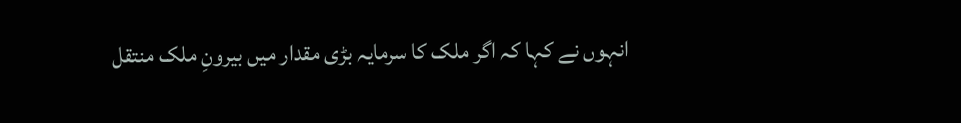انہوں نے کہا کہ اگر ملک کا سرمایہ بڑی مقدار میں بیرونِ ملک منتقل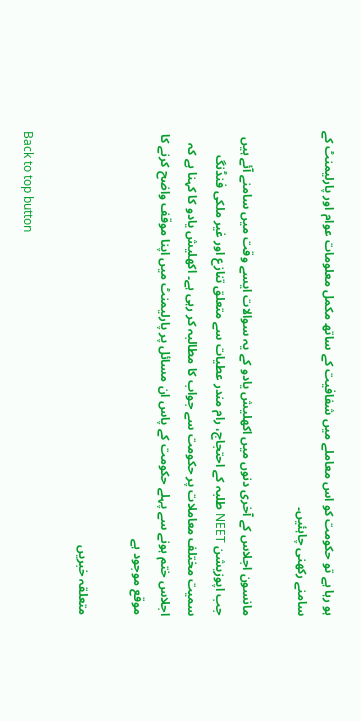ہو رہا ہے تو حکومت کو اس معاملے میں شفافیت کے ساتھ مکمل معلومات عوام اور پارلیمنٹ کے سامنے رکھنی چاہئیں۔

مانسون اجلاس کے آخری دنوں میں اکھلیش یادو کے یہ سوالات ایسے وقت میں سامنے آئے ہیں جب اپوزیشن NEET طلبہ کے احتجاج، رام مندر عطیات سے متعلق تنازع اور غیر ملکی فنڈنگ سمیت مختلف معاملات پر حکومت سے جواب کا مطالبہ کر رہی ہے۔ اکھلیش یادو کا کہنا ہے کہ اجلاس ختم ہونے سے پہلے حکومت کے پاس ان مسائل پر پارلیمنٹ میں اپنا موقف واضح کرنے کا موقع موجود ہے

متعلقہ خبریں

Back to top button